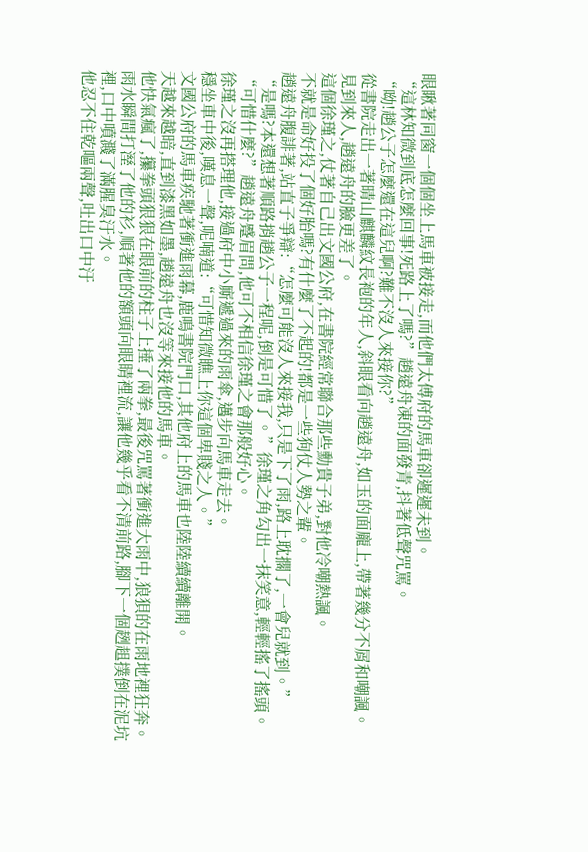眼瞅著同窗一個個坐上馬車被接走,而他們太傅府的馬車卻遲遲未到。
“這林知微到底怎麼回事!死路上了嗎?”趙遠舟凍的面發青,抖著低聲咒罵。
“呦!趙公子怎麼還在這兒啊?難不沒人來接你?”
從書院走出一著晴山麒麟紋長袍的年人,斜眼看向趙遠舟,如玉的面龐上,帶著幾分不屑和嘲諷。
見到來人,趙遠舟的臉更差了。
這個徐瑾之,仗著自己出文國公府,在書院經常聯合那些勳貴子弟,對他冷嘲熱諷。
不就是命好投了個好胎嗎?有什麼了不起的!都是一些狗仗人勢之輩。
趙遠舟腹誹著,站直子爭辯:“怎麼可能沒人來接我,只是下了雨,路上耽擱了,一會兒就到。”
“是嗎?本還想著順路捎趙公子一程呢,倒是可惜了。”徐瑾之角勾出一抹笑意,輕輕搖了搖頭。
“可惜什麼?”趙遠舟蹙眉問,他可不相信徐瑾之會那般好心。
徐瑾之沒再搭理他,接過府中小廝遞過來的雨傘,邁步向馬車走去。
穩坐車中後,嘆息一聲,呢喃道:“可惜知微瞧上你這個卑賤之人。”
文國公府的馬車疾馳著衝進雨幕,鹿鳴書院門口,其他府上的馬車也陸陸續續離開。
天越來越暗,直到漆黑如墨,趙遠舟也沒等來接他的馬車。
他快氣瘋了,攥拳頭狠狠在眼前的柱子上捶了兩拳,最後咒罵著衝進大雨中,狼狽的在雨地裡狂奔。
雨水瞬間打溼了他的衫,順著他的額頭向眼睛裡流,讓他幾乎看不清前路,腳下一個趔趄撲倒在泥坑裡,口中噴濺了滿腥臭汙水。
他忍不住乾嘔兩聲,吐出口中汙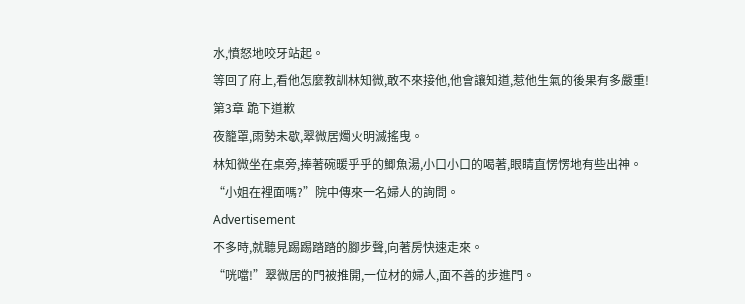水,憤怒地咬牙站起。
等回了府上,看他怎麼教訓林知微,敢不來接他,他會讓知道,惹他生氣的後果有多嚴重!
第3章 跪下道歉
夜籠罩,雨勢未歇,翠微居燭火明滅搖曳。
林知微坐在桌旁,捧著碗暖乎乎的鯽魚湯,小口小口的喝著,眼睛直愣愣地有些出神。
“小姐在裡面嗎?”院中傳來一名婦人的詢問。
Advertisement
不多時,就聽見踢踢踏踏的腳步聲,向著房快速走來。
“咣噹!”翠微居的門被推開,一位材的婦人,面不善的步進門。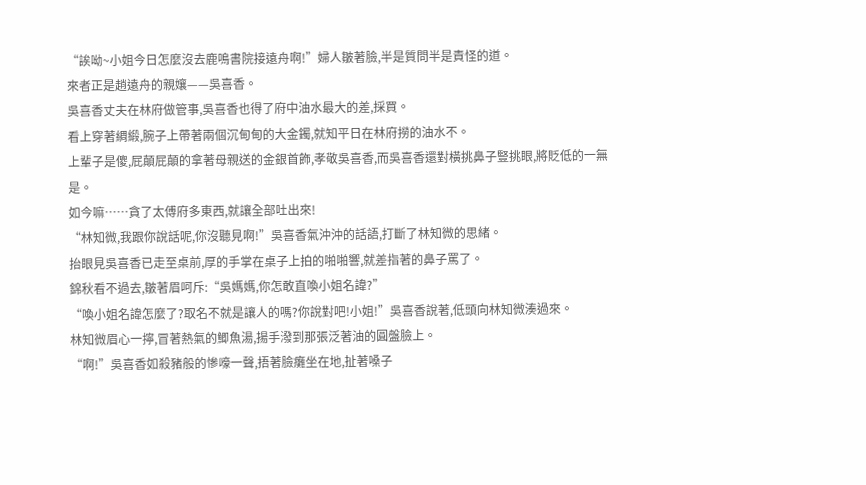“誒呦~小姐今日怎麼沒去鹿鳴書院接遠舟啊!”婦人皺著臉,半是質問半是責怪的道。
來者正是趙遠舟的親孃——吳喜香。
吳喜香丈夫在林府做管事,吳喜香也得了府中油水最大的差,採買。
看上穿著綢緞,腕子上帶著兩個沉甸甸的大金鐲,就知平日在林府撈的油水不。
上輩子是傻,屁顛屁顛的拿著母親送的金銀首飾,孝敬吳喜香,而吳喜香還對橫挑鼻子豎挑眼,將貶低的一無是。
如今嘛……貪了太傅府多東西,就讓全部吐出來!
“林知微,我跟你說話呢,你沒聽見啊!”吳喜香氣沖沖的話語,打斷了林知微的思緒。
抬眼見吳喜香已走至桌前,厚的手掌在桌子上拍的啪啪響,就差指著的鼻子罵了。
錦秋看不過去,皺著眉呵斥:“吳媽媽,你怎敢直喚小姐名諱?”
“喚小姐名諱怎麼了?取名不就是讓人的嗎?你說對吧!小姐!”吳喜香說著,低頭向林知微湊過來。
林知微眉心一擰,冒著熱氣的鯽魚湯,揚手潑到那張泛著油的圓盤臉上。
“啊!”吳喜香如殺豬般的慘嚎一聲,捂著臉癱坐在地,扯著嗓子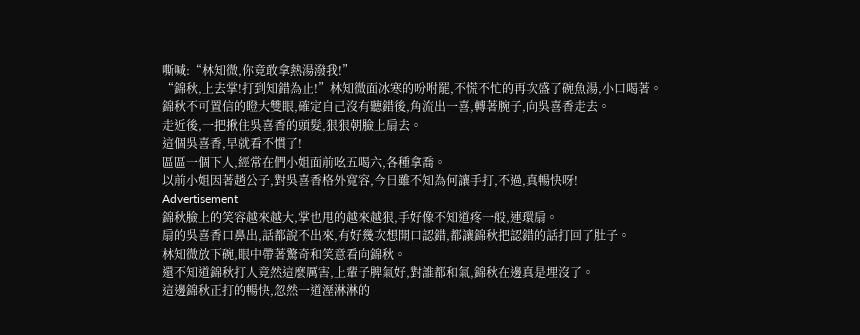嘶喊:“林知微,你竟敢拿熱湯潑我!”
“錦秋,上去掌!打到知錯為止!”林知微面冰寒的吩咐罷,不慌不忙的再次盛了碗魚湯,小口喝著。
錦秋不可置信的瞪大雙眼,確定自己沒有聽錯後,角流出一喜,轉著腕子,向吳喜香走去。
走近後,一把揪住吳喜香的頭髮,狠狠朝臉上扇去。
這個吳喜香,早就看不慣了!
區區一個下人,經常在們小姐面前吆五喝六,各種拿喬。
以前小姐因著趙公子,對吳喜香格外寬容,今日雖不知為何讓手打,不過,真暢快呀!
Advertisement
錦秋臉上的笑容越來越大,掌也甩的越來越狠,手好像不知道疼一般,連環扇。
扇的吳喜香口鼻出,話都說不出來,有好幾次想開口認錯,都讓錦秋把認錯的話打回了肚子。
林知微放下碗,眼中帶著驚奇和笑意看向錦秋。
還不知道錦秋打人竟然這麼厲害,上輩子脾氣好,對誰都和氣,錦秋在邊真是埋沒了。
這邊錦秋正打的暢快,忽然一道溼淋淋的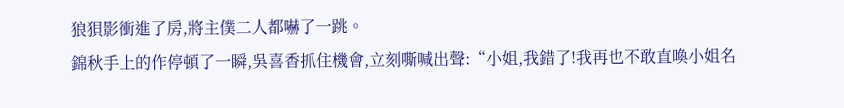狼狽影衝進了房,將主僕二人都嚇了一跳。
錦秋手上的作停頓了一瞬,吳喜香抓住機會,立刻嘶喊出聲:“小姐,我錯了!我再也不敢直喚小姐名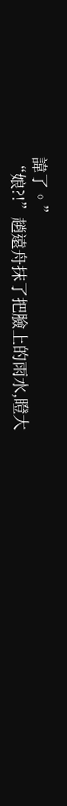諱了。”
“娘?!”趙遠舟抹了把臉上的雨水,瞪大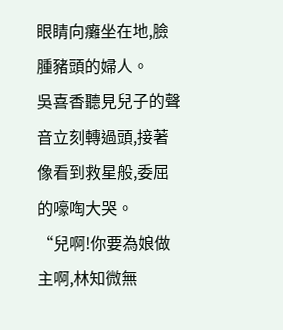眼睛向癱坐在地,臉腫豬頭的婦人。
吳喜香聽見兒子的聲音立刻轉過頭,接著像看到救星般,委屈的嚎啕大哭。
“兒啊!你要為娘做主啊,林知微無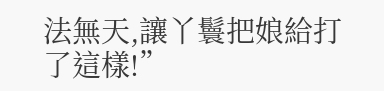法無天,讓丫鬟把娘給打了這樣!”